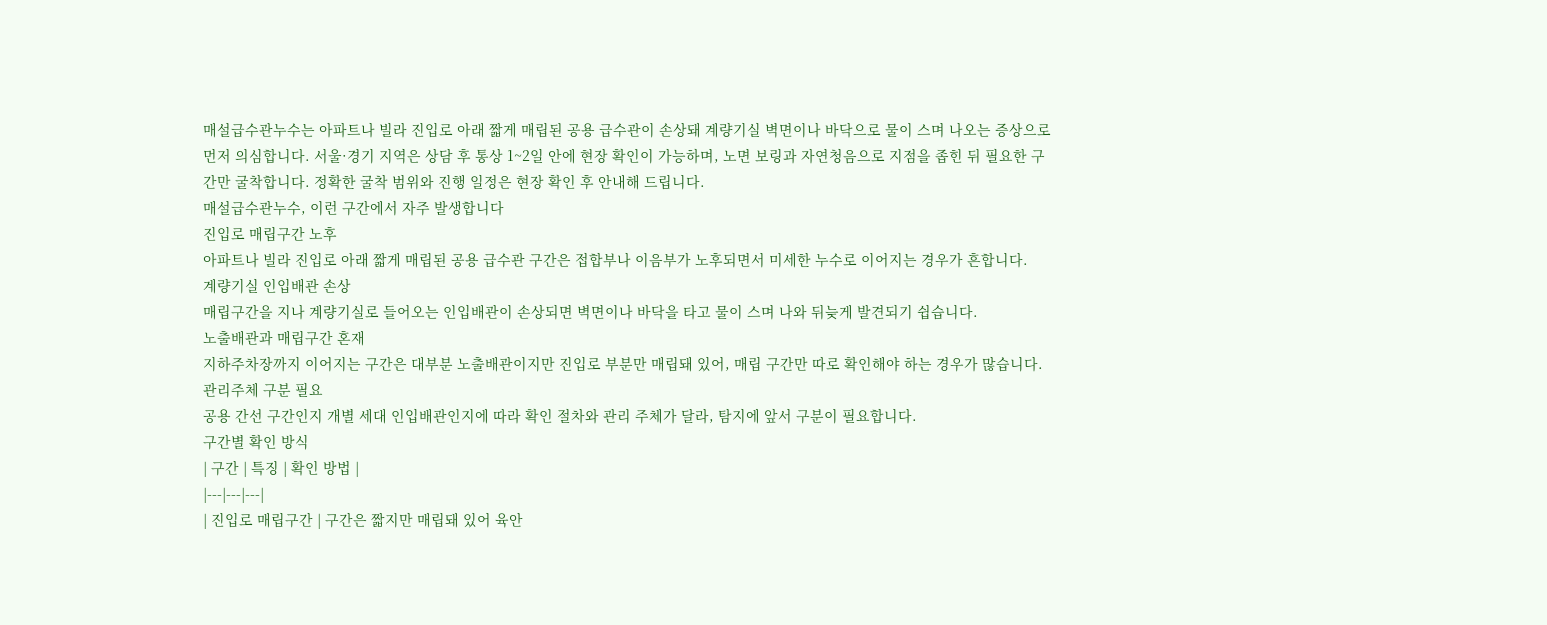매설급수관누수는 아파트나 빌라 진입로 아래 짧게 매립된 공용 급수관이 손상돼 계량기실 벽면이나 바닥으로 물이 스며 나오는 증상으로 먼저 의심합니다. 서울·경기 지역은 상담 후 통상 1~2일 안에 현장 확인이 가능하며, 노면 보링과 자연청음으로 지점을 좁힌 뒤 필요한 구간만 굴착합니다. 정확한 굴착 범위와 진행 일정은 현장 확인 후 안내해 드립니다.
매설급수관누수, 이런 구간에서 자주 발생합니다
진입로 매립구간 노후
아파트나 빌라 진입로 아래 짧게 매립된 공용 급수관 구간은 접합부나 이음부가 노후되면서 미세한 누수로 이어지는 경우가 흔합니다.
계량기실 인입배관 손상
매립구간을 지나 계량기실로 들어오는 인입배관이 손상되면 벽면이나 바닥을 타고 물이 스며 나와 뒤늦게 발견되기 쉽습니다.
노출배관과 매립구간 혼재
지하주차장까지 이어지는 구간은 대부분 노출배관이지만 진입로 부분만 매립돼 있어, 매립 구간만 따로 확인해야 하는 경우가 많습니다.
관리주체 구분 필요
공용 간선 구간인지 개별 세대 인입배관인지에 따라 확인 절차와 관리 주체가 달라, 탐지에 앞서 구분이 필요합니다.
구간별 확인 방식
| 구간 | 특징 | 확인 방법 |
|---|---|---|
| 진입로 매립구간 | 구간은 짧지만 매립돼 있어 육안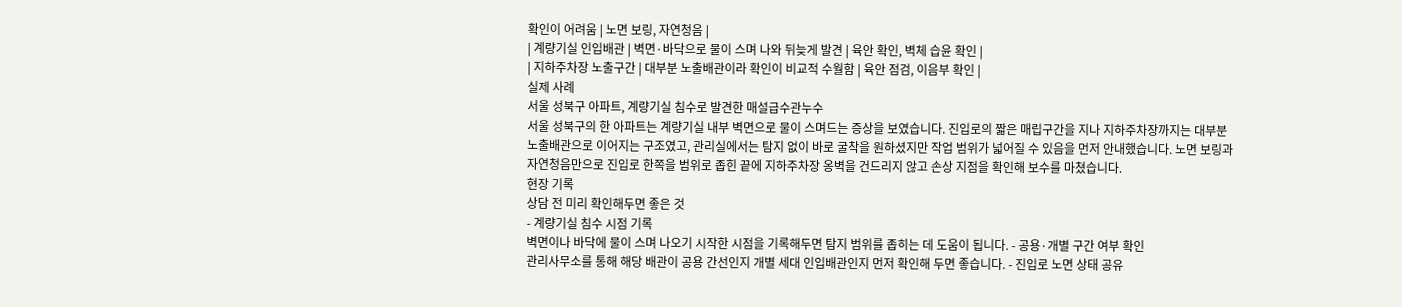확인이 어려움 | 노면 보링, 자연청음 |
| 계량기실 인입배관 | 벽면·바닥으로 물이 스며 나와 뒤늦게 발견 | 육안 확인, 벽체 습윤 확인 |
| 지하주차장 노출구간 | 대부분 노출배관이라 확인이 비교적 수월함 | 육안 점검, 이음부 확인 |
실제 사례
서울 성북구 아파트, 계량기실 침수로 발견한 매설급수관누수
서울 성북구의 한 아파트는 계량기실 내부 벽면으로 물이 스며드는 증상을 보였습니다. 진입로의 짧은 매립구간을 지나 지하주차장까지는 대부분 노출배관으로 이어지는 구조였고, 관리실에서는 탐지 없이 바로 굴착을 원하셨지만 작업 범위가 넓어질 수 있음을 먼저 안내했습니다. 노면 보링과 자연청음만으로 진입로 한쪽을 범위로 좁힌 끝에 지하주차장 옹벽을 건드리지 않고 손상 지점을 확인해 보수를 마쳤습니다.
현장 기록
상담 전 미리 확인해두면 좋은 것
- 계량기실 침수 시점 기록
벽면이나 바닥에 물이 스며 나오기 시작한 시점을 기록해두면 탐지 범위를 좁히는 데 도움이 됩니다. - 공용·개별 구간 여부 확인
관리사무소를 통해 해당 배관이 공용 간선인지 개별 세대 인입배관인지 먼저 확인해 두면 좋습니다. - 진입로 노면 상태 공유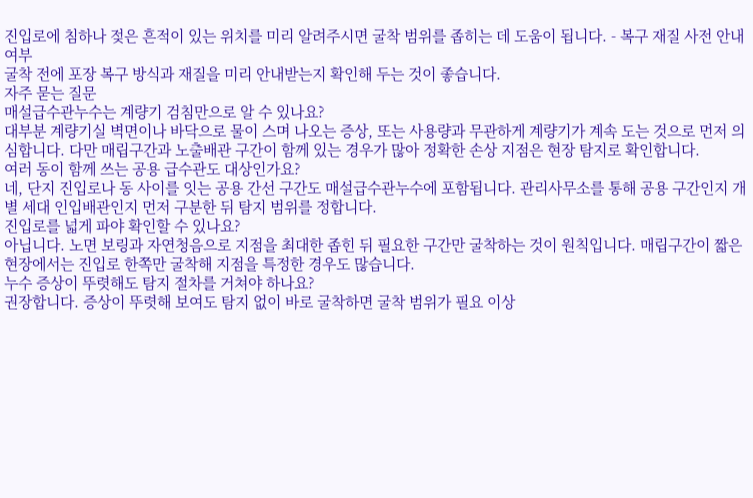진입로에 침하나 젖은 흔적이 있는 위치를 미리 알려주시면 굴착 범위를 좁히는 데 도움이 됩니다. - 복구 재질 사전 안내 여부
굴착 전에 포장 복구 방식과 재질을 미리 안내받는지 확인해 두는 것이 좋습니다.
자주 묻는 질문
매설급수관누수는 계량기 검침만으로 알 수 있나요?
대부분 계량기실 벽면이나 바닥으로 물이 스며 나오는 증상, 또는 사용량과 무관하게 계량기가 계속 도는 것으로 먼저 의심합니다. 다만 매립구간과 노출배관 구간이 함께 있는 경우가 많아 정확한 손상 지점은 현장 탐지로 확인합니다.
여러 동이 함께 쓰는 공용 급수관도 대상인가요?
네, 단지 진입로나 동 사이를 잇는 공용 간선 구간도 매설급수관누수에 포함됩니다. 관리사무소를 통해 공용 구간인지 개별 세대 인입배관인지 먼저 구분한 뒤 탐지 범위를 정합니다.
진입로를 넓게 파야 확인할 수 있나요?
아닙니다. 노면 보링과 자연청음으로 지점을 최대한 좁힌 뒤 필요한 구간만 굴착하는 것이 원칙입니다. 매립구간이 짧은 현장에서는 진입로 한쪽만 굴착해 지점을 특정한 경우도 많습니다.
누수 증상이 뚜렷해도 탐지 절차를 거쳐야 하나요?
권장합니다. 증상이 뚜렷해 보여도 탐지 없이 바로 굴착하면 굴착 범위가 필요 이상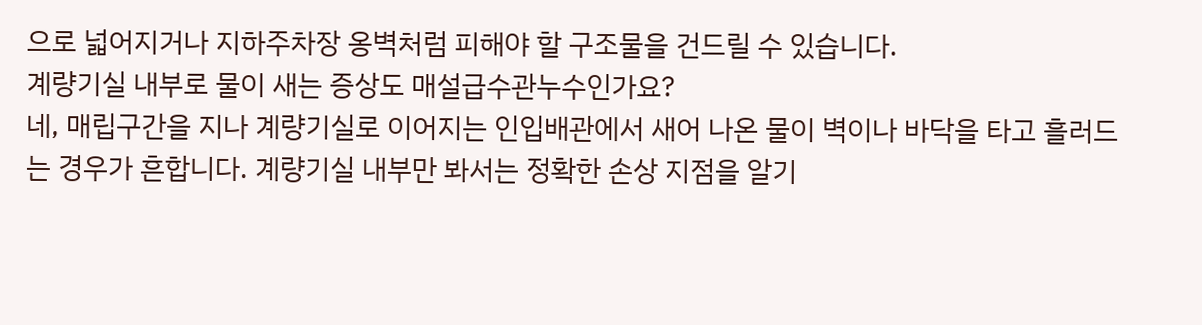으로 넓어지거나 지하주차장 옹벽처럼 피해야 할 구조물을 건드릴 수 있습니다.
계량기실 내부로 물이 새는 증상도 매설급수관누수인가요?
네, 매립구간을 지나 계량기실로 이어지는 인입배관에서 새어 나온 물이 벽이나 바닥을 타고 흘러드는 경우가 흔합니다. 계량기실 내부만 봐서는 정확한 손상 지점을 알기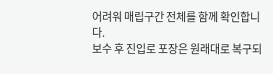어려워 매립구간 전체를 함께 확인합니다.
보수 후 진입로 포장은 원래대로 복구되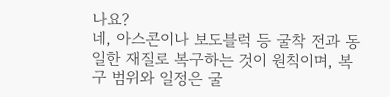나요?
네, 아스콘이나 보도블럭 등 굴착 전과 동일한 재질로 복구하는 것이 원칙이며, 복구 범위와 일정은 굴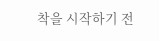착을 시작하기 전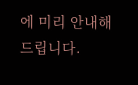에 미리 안내해 드립니다.